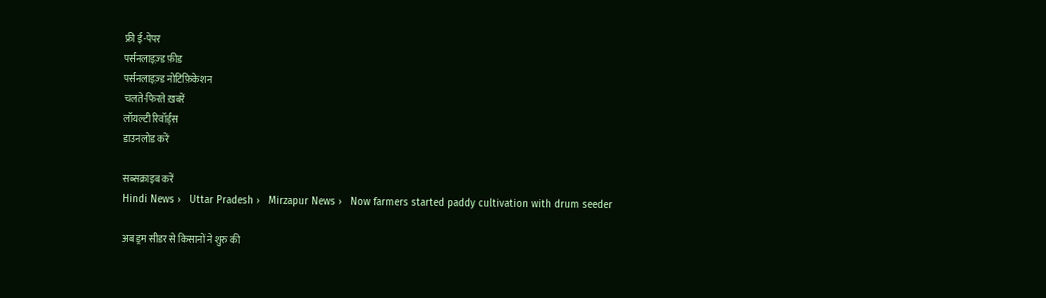फ्री ई-पेपर
पर्सनलाइज़्ड फ़ीड
पर्सनलाइज़्ड नोटिफ़िकेशन
चलते-फिरते ख़बरें
लॉयल्टी रिवॉर्ड्स
डाउनलोड करें

सब्सक्राइब करें
Hindi News ›   Uttar Pradesh ›   Mirzapur News ›   Now farmers started paddy cultivation with drum seeder

अब ड्रम सीडर से किसानों ने शुरु की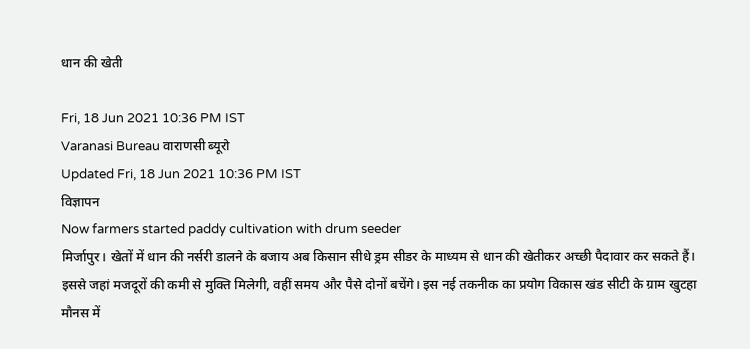धान की खेती

Fri, 18 Jun 2021 10:36 PM IST
Varanasi Bureau वाराणसी ब्यूरो
Updated Fri, 18 Jun 2021 10:36 PM IST
विज्ञापन
Now farmers started paddy cultivation with drum seeder
मिर्जापुर। खेतों में धान की नर्सरी डालने के बजाय अब किसान सीधे ड्रम सीडर के माध्यम से धान की खेतीकर अच्छी पैदावार कर सकते हैं। इससे जहां मजदूरों की कमी से मुक्ति मिलेगी, वहीं समय और पैसे दोनों बचेंगे। इस नई तकनीक का प्रयोग विकास खंड सीटी के ग्राम खुटहा मौनस में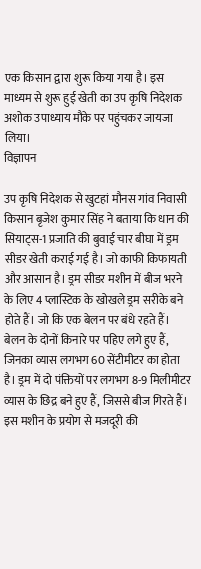एक किसान द्वारा शुरू किया गया है। इस माध्यम से शुरू हुई खेती का उप कृषि निदेशक अशोक उपाध्याय मौके पर पहुंचकर जायजा लिया।
विज्ञापन

उप कृषि निदेशक से खुटहां मौनस गांव निवासी किसान बृजेश कुमार सिंह ने बताया कि धान की सियाट्स-1 प्रजाति की बुवाई चार बीघा में ड्रम सीडर खेती कराई गई है। जो काफी किफायती और आसान है। ड्रम सीडर मशीन में बीज भरने के लिए 4 प्लास्टिक के खोखले ड्रम सरीके बने होते हैं। जो कि एक बेलन पर बंधे रहते हैं। बेलन के दोनों किनारे पर पहिए लगे हुए हैं, जिनका व्यास लगभग 60 सेंटीमीटर का होता है। ड्रम में दो पंक्तियों पर लगभग 8-9 मिलीमीटर व्यास के छिद्र बने हुए हैं, जिससे बीज गिरते हैं। इस मशीन के प्रयोग से मजदूरी की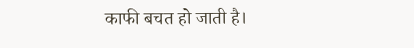काफी बचत हो जाती है।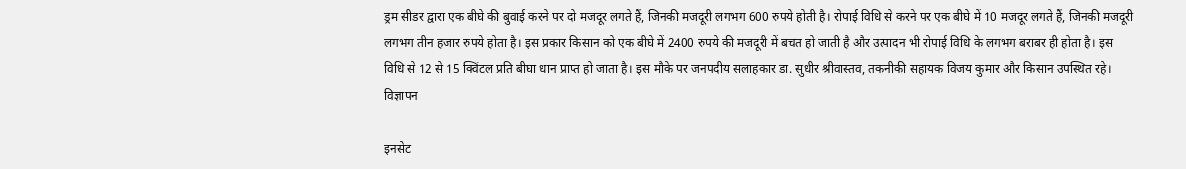ड्रम सीडर द्वारा एक बीघे की बुवाई करने पर दो मजदूर लगते हैं, जिनकी मजदूरी लगभग 600 रुपये होती है। रोपाई विधि से करने पर एक बीघे में 10 मजदूर लगते हैं, जिनकी मजदूरी लगभग तीन हजार रुपये होता है। इस प्रकार किसान को एक बीघे में 2400 रुपये की मजदूरी में बचत हो जाती है और उत्पादन भी रोपाई विधि के लगभग बराबर ही होता है। इस विधि से 12 से 15 क्विंटल प्रति बीघा धान प्राप्त हो जाता है। इस मौके पर जनपदीय सलाहकार डा. सुधीर श्रीवास्तव, तकनीकी सहायक विजय कुमार और किसान उपस्थित रहे।
विज्ञापन

इनसेट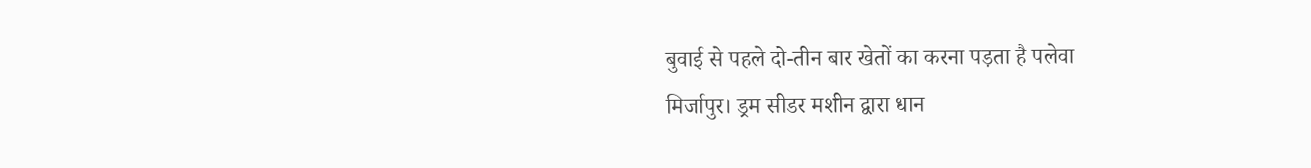बुवाई से पहले दो-तीन बार खेतों का करना पड़ता है पलेवा
मिर्जापुर। ड्रम सीडर मशीन द्वारा धान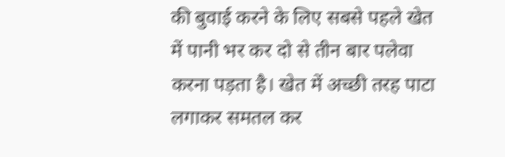की बुवाई करने के लिए सबसे पहले खेत में पानी भर कर दो से तीन बार पलेवा करना पड़ता है। खेत में अच्छी तरह पाटा लगाकर समतल कर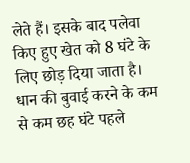लेते हैं। इसके बाद पलेवा किए हुए खेत को 8 घंटे के लिए छोड़ दिया जाता है। धान की बुवाई करने के कम से कम छह घंटे पहले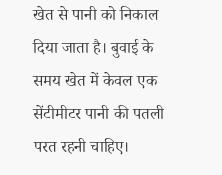खेत से पानी को निकाल दिया जाता है। बुवाई के समय खेत में केवल एक सेंटीमीटर पानी की पतली परत रहनी चाहिए।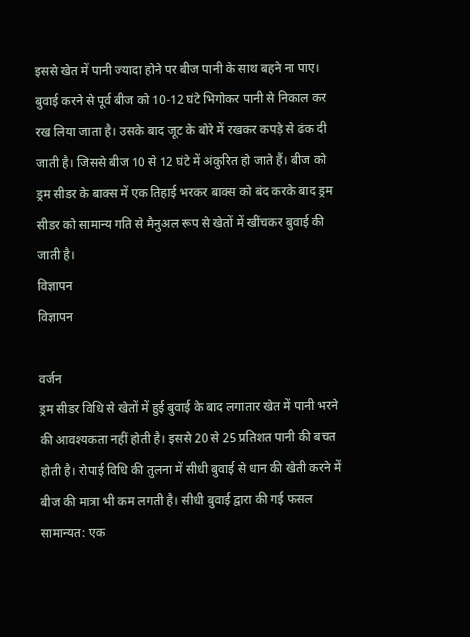इससे खेत में पानी ज्यादा होने पर बीज पानी के साथ बहने ना पाए। बुवाई करने से पूर्व बीज को 10-12 घंटे भिगोकर पानी से निकाल कर रख लिया जाता है। उसके बाद जूट के बोरे में रखकर कपड़े से ढंक दी जाती है। जिससे बीज 10 से 12 घंटे में अंकुरित हो जाते हैं। बीज को ड्रम सीडर के बाक्स में एक तिहाई भरकर बाक्स को बंद करके बाद ड्रम सीडर को सामान्य गति से मैनुअल रूप से खेतों में खींचकर बुवाई की जाती है।
विज्ञापन
विज्ञापन

वर्जन
ड्रम सीडर विधि से खेतों में हुई बुवाई के बाद लगातार खेत में पानी भरने की आवश्यकता नहीं होती है। इससे 20 से 25 प्रतिशत पानी की बचत होती है। रोपाई विधि की तुलना में सीधी बुवाई से धान की खेती करने में बीज की मात्रा भी कम लगती है। सीधी बुवाई द्वारा की गई फसल सामान्यत: एक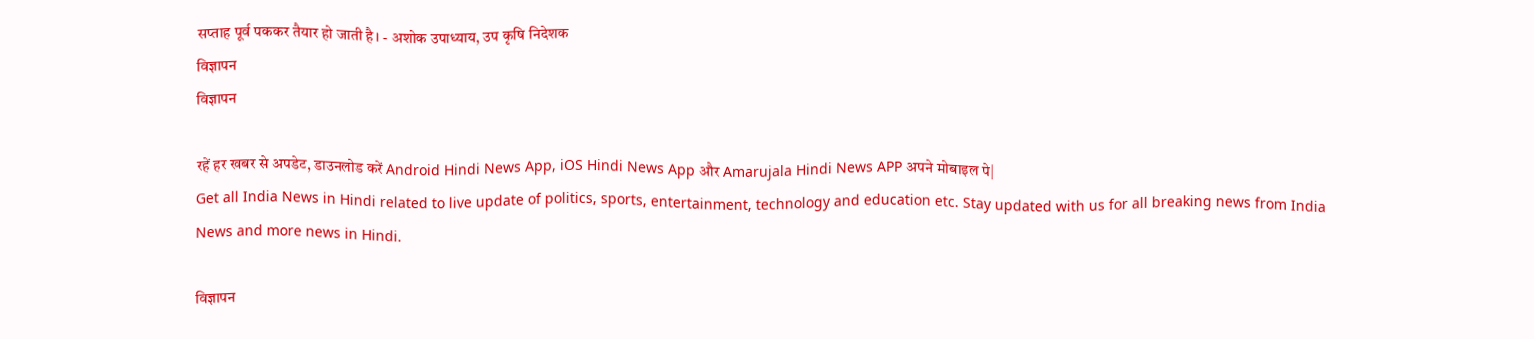सप्ताह पूर्व पककर तैयार हो जाती है। - अशोक उपाध्याय, उप कृषि निदेशक
विज्ञापन
विज्ञापन

रहें हर खबर से अपडेट, डाउनलोड करें Android Hindi News App, iOS Hindi News App और Amarujala Hindi News APP अपने मोबाइल पे|
Get all India News in Hindi related to live update of politics, sports, entertainment, technology and education etc. Stay updated with us for all breaking news from India News and more news in Hindi.

विज्ञापन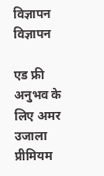विज्ञापन
विज्ञापन

एड फ्री अनुभव के लिए अमर उजाला प्रीमियम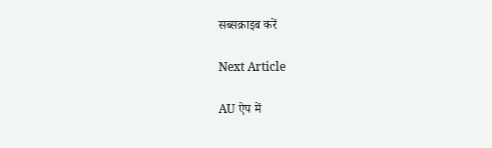सब्सक्राइब करें

Next Article

AU ऐप में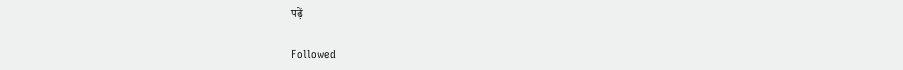पढ़ें

Followed